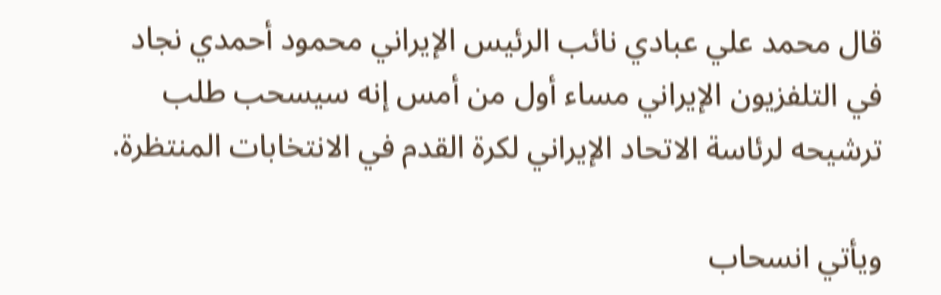قال محمد علي عبادي نائب الرئيس الإيراني محمود أحمدي نجاد في التلفزيون الإيراني مساء أول من أمس إنه سيسحب طلب ترشيحه لرئاسة الاتحاد الإيراني لكرة القدم في الانتخابات المنتظرة.

ويأتي انسحاب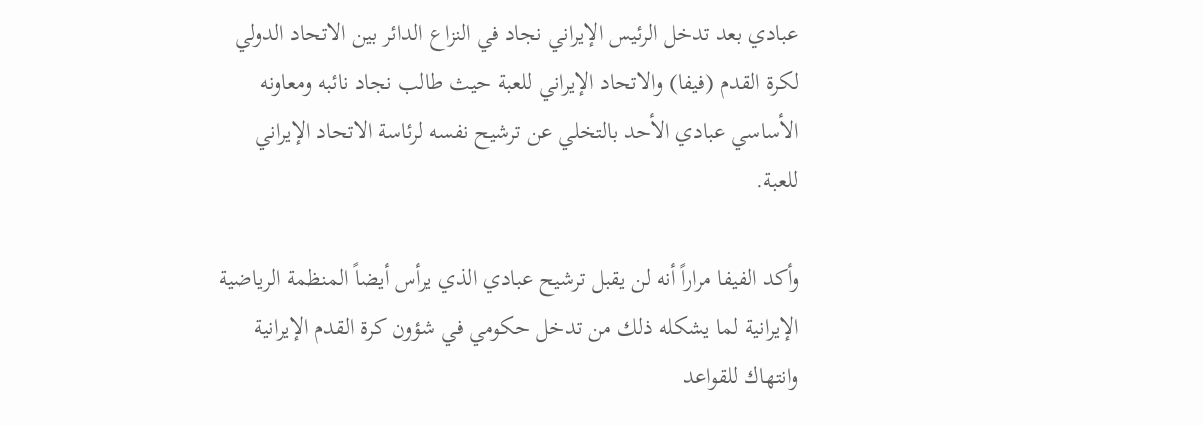عبادي بعد تدخل الرئيس الإيراني نجاد في النزاع الدائر بين الاتحاد الدولي لكرة القدم (فيفا) والاتحاد الإيراني للعبة حيث طالب نجاد نائبه ومعاونه الأساسي عبادي الأحد بالتخلي عن ترشيح نفسه لرئاسة الاتحاد الإيراني للعبة.

وأكد الفيفا مراراً أنه لن يقبل ترشيح عبادي الذي يرأس أيضاً المنظمة الرياضية الإيرانية لما يشكله ذلك من تدخل حكومي في شؤون كرة القدم الإيرانية وانتهاك للقواعد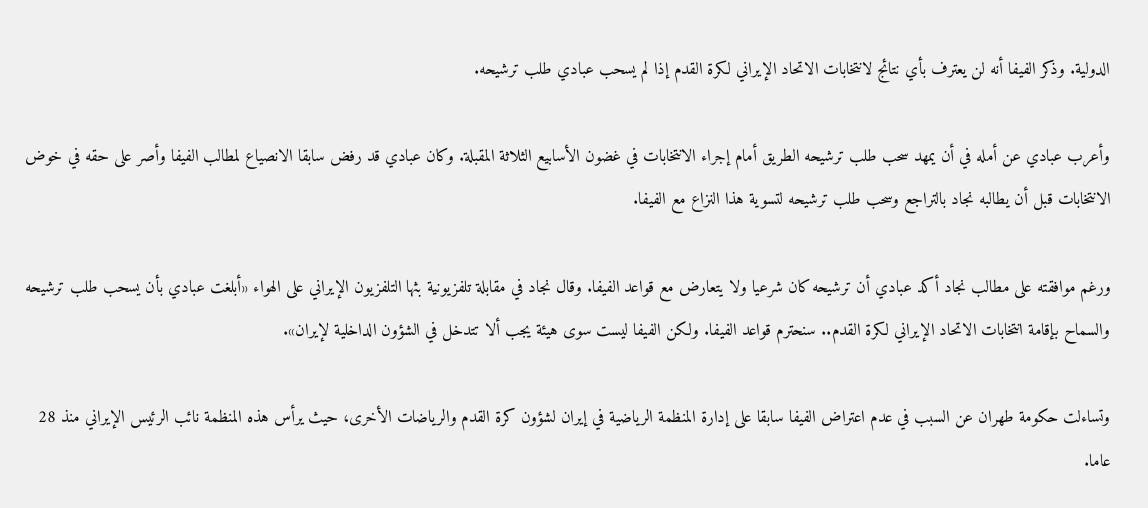الدولية. وذكر الفيفا أنه لن يعترف بأي نتائج لانتخابات الاتحاد الإيراني لكرة القدم إذا لم يسحب عبادي طلب ترشيحه.

وأعرب عبادي عن أمله في أن يمهد سحب طلب ترشيحه الطريق أمام إجراء الانتخابات في غضون الأسابيع الثلاثة المقبلة. وكان عبادي قد رفض سابقا الانصياع لمطالب الفيفا وأصر على حقه في خوض الانتخابات قبل أن يطالبه نجاد بالتراجع وسحب طلب ترشيحه لتسوية هذا النزاع مع الفيفا.

ورغم موافقته على مطالب نجاد أكد عبادي أن ترشيحه كان شرعيا ولا يتعارض مع قواعد الفيفا. وقال نجاد في مقابلة تلفزيونية بثها التلفزيون الإيراني على الهواء «أبلغت عبادي بأن يسحب طلب ترشيحه والسماح بإقامة انتخابات الاتحاد الإيراني لكرة القدم.. سنحترم قواعد الفيفا. ولكن الفيفا ليست سوى هيئة يجب ألا تتدخل في الشؤون الداخلية لإيران».

وتساءلت حكومة طهران عن السبب في عدم اعتراض الفيفا سابقا على إدارة المنظمة الرياضية في إيران لشؤون كرة القدم والرياضات الأخرى، حيث يرأس هذه المنظمة نائب الرئيس الإيراني منذ 28 عاما.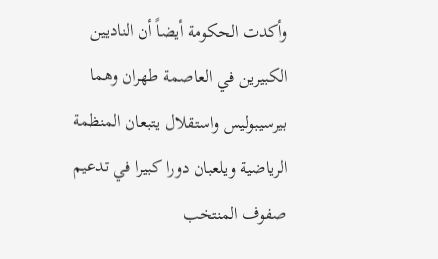وأكدت الحكومة أيضاً أن الناديين الكبيرين في العاصمة طهران وهما بيرسيبوليس واستقلال يتبعان المنظمة الرياضية ويلعبان دورا كبيرا في تدعيم صفوف المنتخب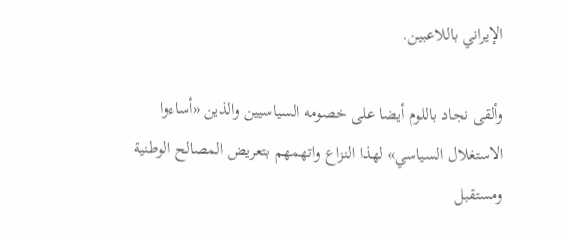الإيراني باللاعبين.

وألقى نجاد باللوم أيضا على خصومه السياسيين والذين «أساءوا الاستغلال السياسي» لهذا النزاع واتهمهم بتعريض المصالح الوطنية ومستقبل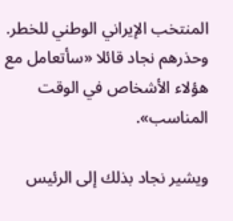المنتخب الإيراني الوطني للخطر. وحذرهم نجاد قائلا «سأتعامل مع هؤلاء الأشخاص في الوقت المناسب».

ويشير نجاد بذلك إلى الرئيس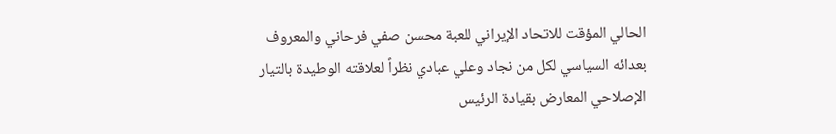الحالي المؤقت للاتحاد الإيراني للعبة محسن صفي فرحاني والمعروف بعدائه السياسي لكل من نجاد وعلي عبادي نظراً لعلاقته الوطيدة بالتيار الإصلاحي المعارض بقيادة الرئيس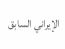الإيراني السابق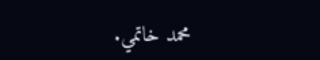محمد خاتمي.